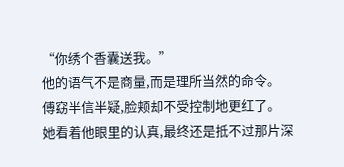“你绣个香囊送我。”
他的语气不是商量,而是理所当然的命令。
傅窈半信半疑,脸颊却不受控制地更红了。
她看着他眼里的认真,最终还是抵不过那片深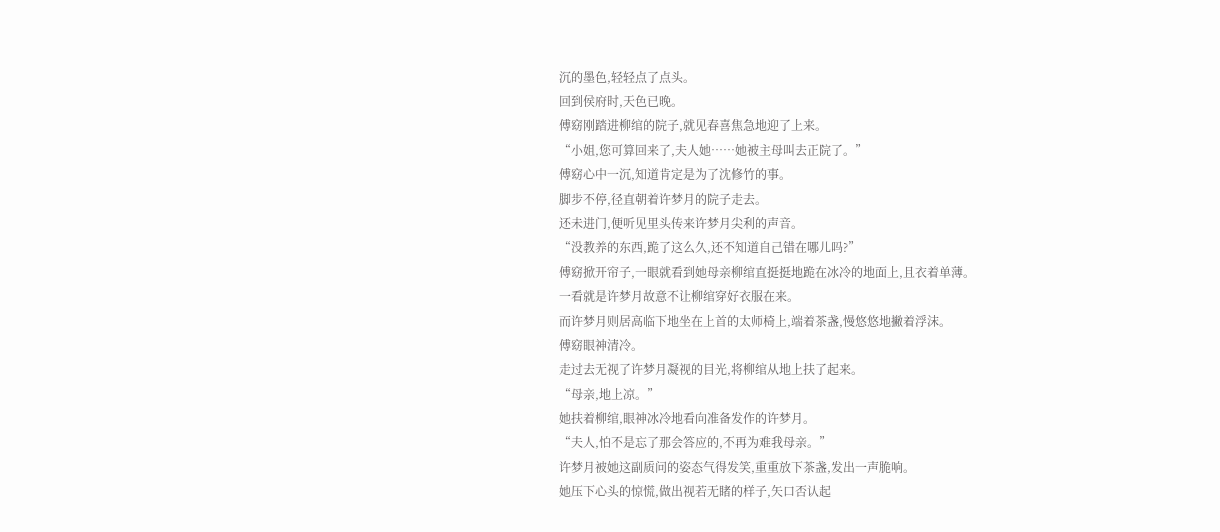沉的墨色,轻轻点了点头。
回到侯府时,天色已晚。
傅窈刚踏进柳绾的院子,就见春喜焦急地迎了上来。
“小姐,您可算回来了,夫人她……她被主母叫去正院了。”
傅窈心中一沉,知道肯定是为了沈修竹的事。
脚步不停,径直朝着许梦月的院子走去。
还未进门,便听见里头传来许梦月尖利的声音。
“没教养的东西,跪了这么久,还不知道自己错在哪儿吗?”
傅窈掀开帘子,一眼就看到她母亲柳绾直挺挺地跪在冰冷的地面上,且衣着单薄。
一看就是许梦月故意不让柳绾穿好衣服在来。
而许梦月则居高临下地坐在上首的太师椅上,端着茶盏,慢悠悠地撇着浮沫。
傅窈眼神清冷。
走过去无视了许梦月凝视的目光,将柳绾从地上扶了起来。
“母亲,地上凉。”
她扶着柳绾,眼神冰冷地看向准备发作的许梦月。
“夫人,怕不是忘了那会答应的,不再为难我母亲。”
许梦月被她这副质问的姿态气得发笑,重重放下茶盏,发出一声脆响。
她压下心头的惊慌,做出视若无睹的样子,矢口否认起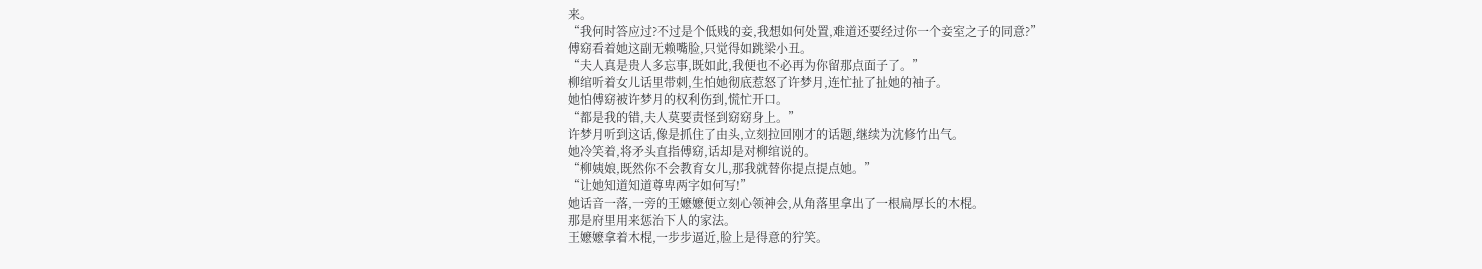来。
“我何时答应过?不过是个低贱的妾,我想如何处置,难道还要经过你一个妾室之子的同意?”
傅窈看着她这副无赖嘴脸,只觉得如跳梁小丑。
“夫人真是贵人多忘事,既如此,我便也不必再为你留那点面子了。”
柳绾听着女儿话里带刺,生怕她彻底惹怒了许梦月,连忙扯了扯她的袖子。
她怕傅窈被许梦月的权利伤到,慌忙开口。
“都是我的错,夫人莫要责怪到窈窈身上。”
许梦月听到这话,像是抓住了由头,立刻拉回刚才的话题,继续为沈修竹出气。
她冷笑着,将矛头直指傅窈,话却是对柳绾说的。
“柳姨娘,既然你不会教育女儿,那我就替你提点提点她。”
“让她知道知道尊卑两字如何写!”
她话音一落,一旁的王嬷嬷便立刻心领神会,从角落里拿出了一根扁厚长的木棍。
那是府里用来惩治下人的家法。
王嬷嬷拿着木棍,一步步逼近,脸上是得意的狞笑。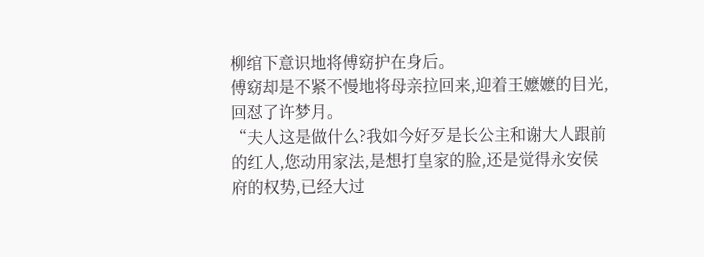柳绾下意识地将傅窈护在身后。
傅窈却是不紧不慢地将母亲拉回来,迎着王嬷嬷的目光,回怼了许梦月。
“夫人这是做什么?我如今好歹是长公主和谢大人跟前的红人,您动用家法,是想打皇家的脸,还是觉得永安侯府的权势,已经大过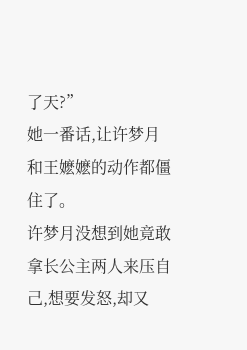了天?”
她一番话,让许梦月和王嬷嬷的动作都僵住了。
许梦月没想到她竟敢拿长公主两人来压自己,想要发怒,却又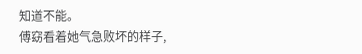知道不能。
傅窈看着她气急败坏的样子,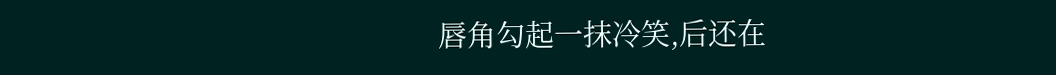唇角勾起一抹冷笑,后还在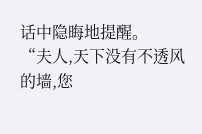话中隐晦地提醒。
“夫人,天下没有不透风的墙,您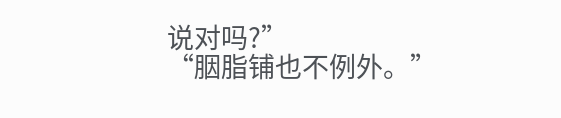说对吗?”
“胭脂铺也不例外。”